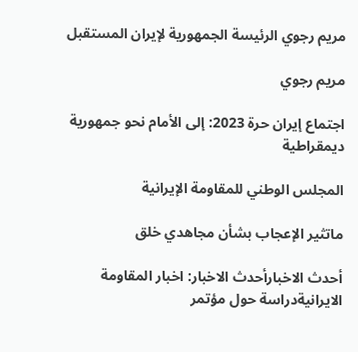مريم رجوي الرئيسة الجمهورية لإيران المستقبل

مريم رجوي

اجتماع إيران حرة 2023: إلى الأمام نحو جمهورية ديمقراطية

المجلس الوطني للمقاومة الإيرانية

ماتثير الإعجاب بشأن مجاهدي خلق

أحدث الاخبارأحدث الاخبار: اخبار المقاومة الايرانيةدراسة حول مؤتمر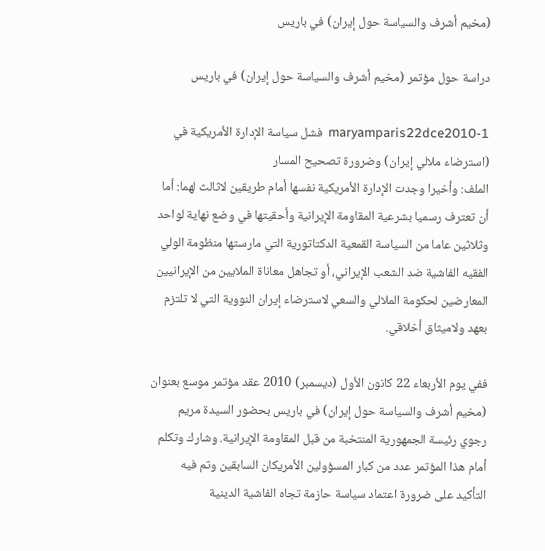(مخيم أشرف والسياسة حول إيران) في باريس

دراسة حول مؤتمر (مخيم أشرف والسياسة حول إيران) في باريس

maryamparis22dce2010-1  فشل سياسة الإدارة الأمريكية في (استرضاء ملالي إيران) وضرورة تصحيح المسار
الملف: وأخيرا وجدت الإدارة الأمريكية نفسها أمام طريقين لاثالث لهما: أما أن تعترف رسميا بشرعية المقاومة الإيرانية وأحقيتها في وضع نهاية لواحد وثلاثين عاما من السياسة القمعية الدكتاتورية التي مارستها منظومة الولي الفقيه الفاشية ضد الشعب الإيراني، أو تجاهل معاناة الملايين من الإيرانيين المعارضين لحكومة الملالي والسعي لاسترضاء إيران النووية التي لا تلتزم بعهد ولاميثاق أخلاقي.

ففي يوم الأربعاء 22 كانون الأول (ديسمبر) 2010 عقد مؤتمر موسع بعنوان (مخيم أشرف والسياسة حول إيران) في باريس بحضور السيدة مريم رجوي رئيسة الجمهورية المنتخبة من قبل المقاومة الإيرانية. وشارك وتكلم أمام هذا المؤتمر عدد من كبار المسؤولين الأمريكان السابقين وتم فيه التأكيد على ضرورة اعتماد سياسة حازمة تجاه الفاشية الدينية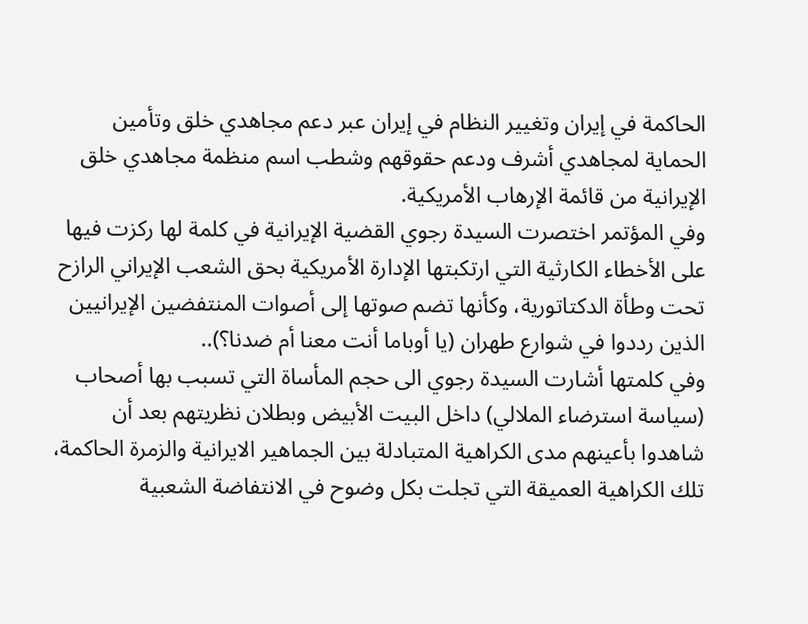الحاكمة في إيران وتغيير النظام في إيران عبر دعم مجاهدي خلق وتأمين الحماية لمجاهدي أشرف ودعم حقوقهم وشطب اسم منظمة مجاهدي خلق الإيرانية من قائمة الإرهاب الأمريكية.
وفي المؤتمر اختصرت السيدة رجوي القضية الإيرانية في كلمة لها ركزت فيها على الأخطاء الكارثية التي ارتكبتها الإدارة الأمريكية بحق الشعب الإيراني الرازح تحت وطأة الدكتاتورية، وكأنها تضم صوتها إلى أصوات المنتفضين الإيرانيين الذين رددوا في شوارع طهران (يا أوباما أنت معنا أم ضدنا؟)..
وفي كلمتها أشارت السيدة رجوي الى حجم المأساة التي تسبب بها أصحاب (سياسة استرضاء الملالي) داخل البيت الأبيض وبطلان نظريتهم بعد أن شاهدوا بأعينهم مدى الكراهية المتبادلة بين الجماهير الايرانية والزمرة الحاكمة، تلك الكراهية العميقة التي تجلت بكل وضوح في الانتفاضة الشعبية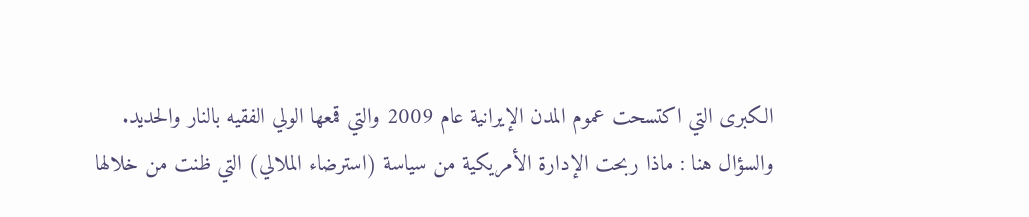الكبرى التي اكتسحت عموم المدن الإيرانية عام 2009 والتي قمعها الولي الفقيه بالنار والحديد.
والسؤال هنا : ماذا ربحت الإدارة الأمريكية من سياسة (استرضاء الملالي) التي ظنت من خلالها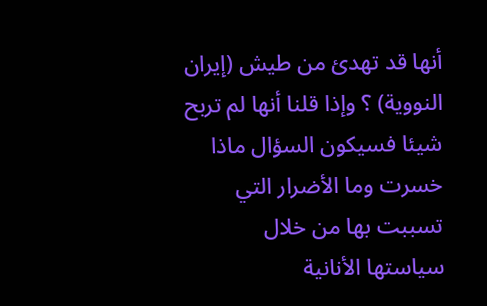أنها قد تهدئ من طيش (إيران النووية) ؟ وإذا قلنا أنها لم تربح شيئا فسيكون السؤال ماذا خسرت وما الأضرار التي تسببت بها من خلال سياستها الأنانية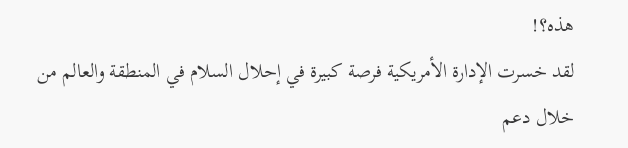هذه؟!
لقد خسرت الإدارة الأمريكية فرصة كبيرة في إحلال السلام في المنطقة والعالم من خلال دعم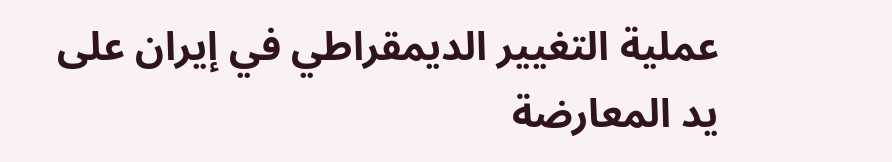عملية التغيير الديمقراطي في إيران على يد المعارضة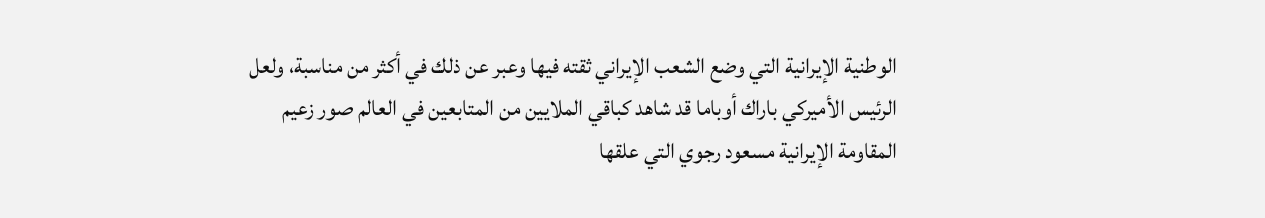الوطنية الإيرانية التي وضع الشعب الإيراني ثقته فيها وعبر عن ذلك في أكثر من مناسبة، ولعل الرئيس الأميركي باراك أوباما قد شاهد كباقي الملايين من المتابعين في العالم صور زعيم المقاومة الإيرانية مسعود رجوي التي علقها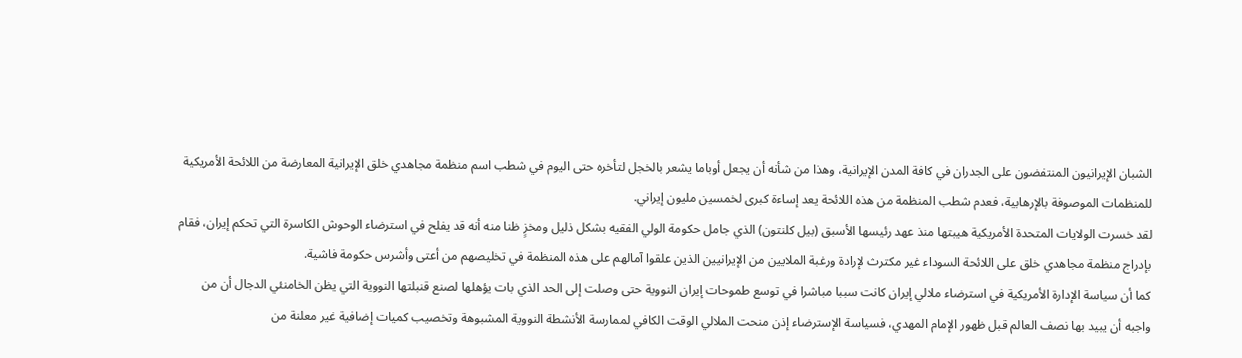الشبان الإيرانيون المنتفضون على الجدران في كافة المدن الإيرانية، وهذا من شأنه أن يجعل أوباما يشعر بالخجل لتأخره حتى اليوم في شطب اسم منظمة مجاهدي خلق الإيرانية المعارضة من اللائحة الأمريكية للمنظمات الموصوفة بالإرهابية، فعدم شطب المنظمة من هذه اللائحة يعد إساءة كبرى لخمسين مليون إيراني.
لقد خسرت الولايات المتحدة الأمريكية هيبتها منذ عهد رئيسها الأسبق (بيل كلنتون) الذي جامل حكومة الولي الفقيه بشكل ذليل ومخزٍ ظنا منه أنه قد يفلح في استرضاء الوحوش الكاسرة التي تحكم إيران، فقام بإدراج منظمة مجاهدي خلق على اللائحة السوداء غير مكترث لإرادة ورغبة الملايين من الإيرانيين الذين علقوا آمالهم على هذه المنظمة في تخليصهم من أعتى وأشرس حكومة فاشية.
كما أن سياسة الإدارة الأمريكية في استرضاء ملالي إيران كانت سببا مباشرا في توسع طموحات إيران النووية حتى وصلت إلى الحد الذي بات يؤهلها لصنع قنبلتها النووية التي يظن الخامنئي الدجال أن من واجبه أن يبيد بها نصف العالم قبل ظهور الإمام المهدي، فسياسة الإسترضاء إذن منحت الملالي الوقت الكافي لممارسة الأنشطة النووية المشبوهة وتخصيب كميات إضافية غير معلنة من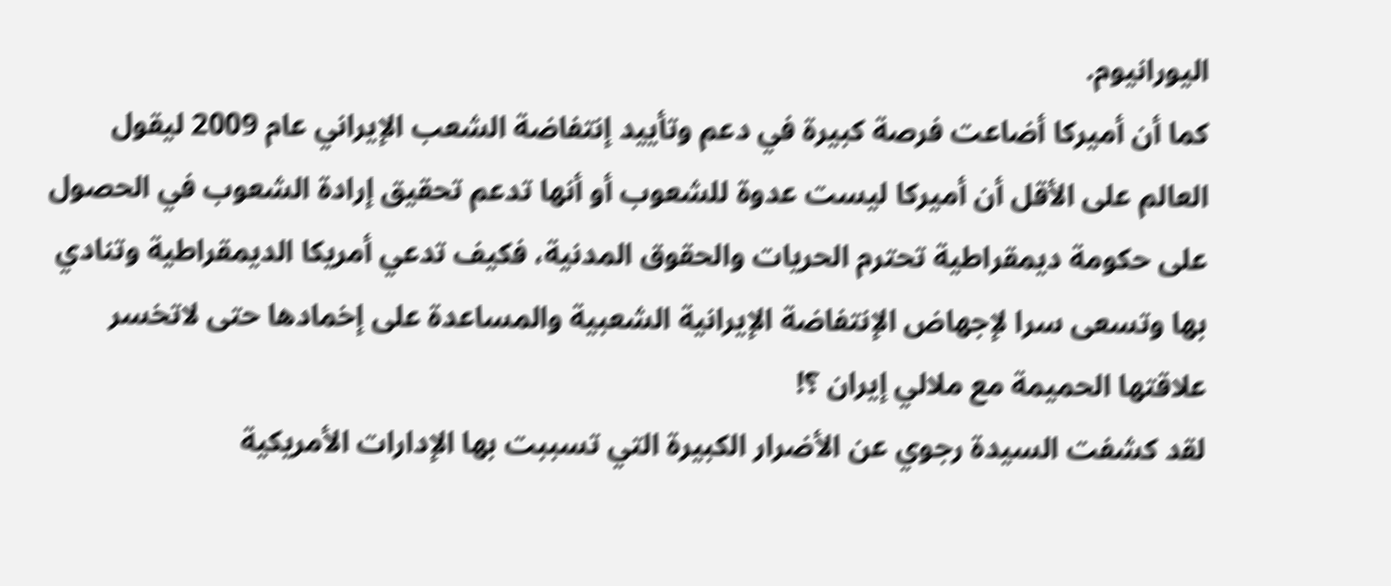اليورانيوم.
كما أن أميركا أضاعت فرصة كبيرة في دعم وتأييد إنتفاضة الشعب الإيراني عام 2009 ليقول العالم على الأقل أن أميركا ليست عدوة للشعوب أو أنها تدعم تحقيق إرادة الشعوب في الحصول على حكومة ديمقراطية تحترم الحريات والحقوق المدنية، فكيف تدعي أمريكا الديمقراطية وتنادي بها وتسعى سرا لإجهاض الإنتفاضة الإيرانية الشعبية والمساعدة على إخمادها حتى لاتخسر علاقتها الحميمة مع ملالي إيران ؟!
لقد كشفت السيدة رجوي عن الأضرار الكبيرة التي تسببت بها الإدارات الأمريكية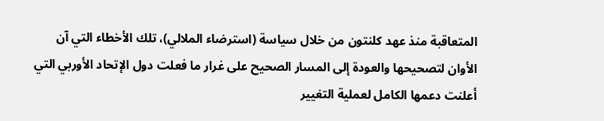المتعاقبة منذ عهد كلنتون من خلال سياسة (استرضاء الملالي)، تلك الأخطاء التي آن الأوان لتصحيحها والعودة إلى المسار الصحيح على غرار ما فعلت دول الإتحاد الأوربي التي أعلنت دعمها الكامل لعملية التغيير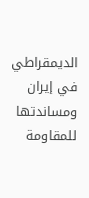الديمقراطي في إيران ومساندتها للمقاومة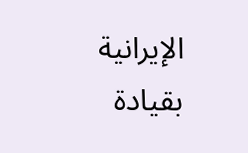الإيرانية بقيادة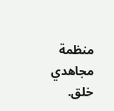منظمة مجاهدي خلق.